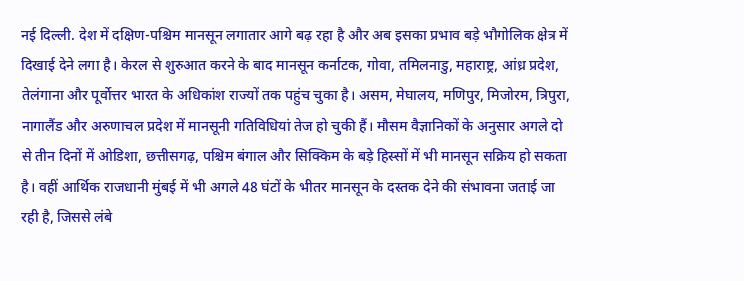नई दिल्ली. देश में दक्षिण-पश्चिम मानसून लगातार आगे बढ़ रहा है और अब इसका प्रभाव बड़े भौगोलिक क्षेत्र में दिखाई देने लगा है। केरल से शुरुआत करने के बाद मानसून कर्नाटक, गोवा, तमिलनाडु, महाराष्ट्र, आंध्र प्रदेश, तेलंगाना और पूर्वोत्तर भारत के अधिकांश राज्यों तक पहुंच चुका है। असम, मेघालय, मणिपुर, मिजोरम, त्रिपुरा, नागालैंड और अरुणाचल प्रदेश में मानसूनी गतिविधियां तेज हो चुकी हैं। मौसम वैज्ञानिकों के अनुसार अगले दो से तीन दिनों में ओडिशा, छत्तीसगढ़, पश्चिम बंगाल और सिक्किम के बड़े हिस्सों में भी मानसून सक्रिय हो सकता है। वहीं आर्थिक राजधानी मुंबई में भी अगले 48 घंटों के भीतर मानसून के दस्तक देने की संभावना जताई जा रही है, जिससे लंबे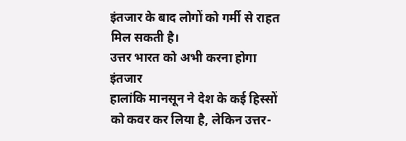इंतजार के बाद लोगों को गर्मी से राहत मिल सकती है।
उत्तर भारत को अभी करना होगा इंतजार
हालांकि मानसून ने देश के कई हिस्सों को कवर कर लिया है, लेकिन उत्तर-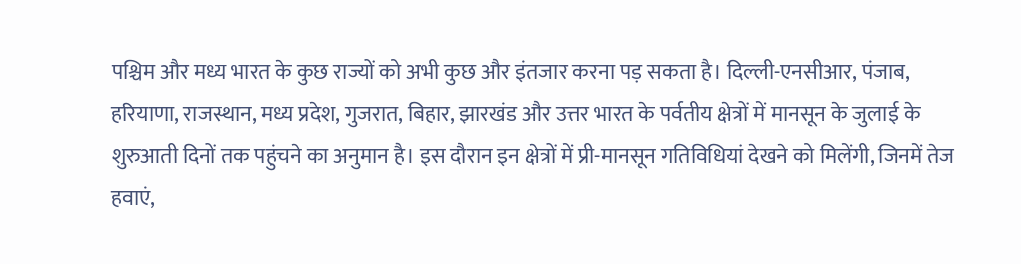पश्चिम और मध्य भारत के कुछ राज्यों को अभी कुछ और इंतजार करना पड़ सकता है। दिल्ली-एनसीआर, पंजाब, हरियाणा, राजस्थान, मध्य प्रदेश, गुजरात, बिहार, झारखंड और उत्तर भारत के पर्वतीय क्षेत्रों में मानसून के जुलाई के शुरुआती दिनों तक पहुंचने का अनुमान है। इस दौरान इन क्षेत्रों में प्री-मानसून गतिविधियां देखने को मिलेंगी, जिनमें तेज हवाएं,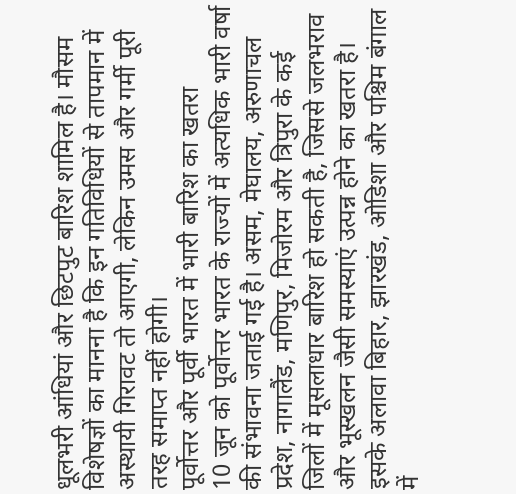धूलभरी आंधियां और छिटपुट बारिश शामिल है। मौसम विशेषज्ञों का मानना है कि इन गतिविधियों से तापमान में अस्थायी गिरावट तो आएगी, लेकिन उमस और गर्मी पूरी तरह समाप्त नहीं होगी।
पूर्वोत्तर और पूर्वी भारत में भारी बारिश का खतरा
10 जून को पूर्वोत्तर भारत के राज्यों में अत्यधिक भारी वर्षा की संभावना जताई गई है। असम, मेघालय, अरुणाचल प्रदेश, नागालैंड, मणिपुर, मिजोरम और त्रिपुरा के कई जिलों में मूसलाधार बारिश हो सकती है, जिससे जलभराव और भूस्खलन जैसी समस्याएं उत्पन्न होने का खतरा है। इसके अलावा बिहार, झारखंड, ओडिशा और पश्चिम बंगाल में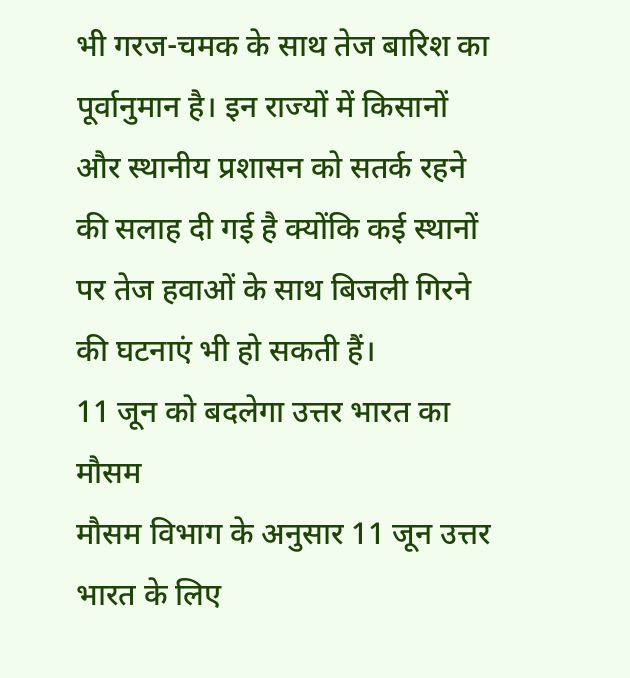भी गरज-चमक के साथ तेज बारिश का पूर्वानुमान है। इन राज्यों में किसानों और स्थानीय प्रशासन को सतर्क रहने की सलाह दी गई है क्योंकि कई स्थानों पर तेज हवाओं के साथ बिजली गिरने की घटनाएं भी हो सकती हैं।
11 जून को बदलेगा उत्तर भारत का मौसम
मौसम विभाग के अनुसार 11 जून उत्तर भारत के लिए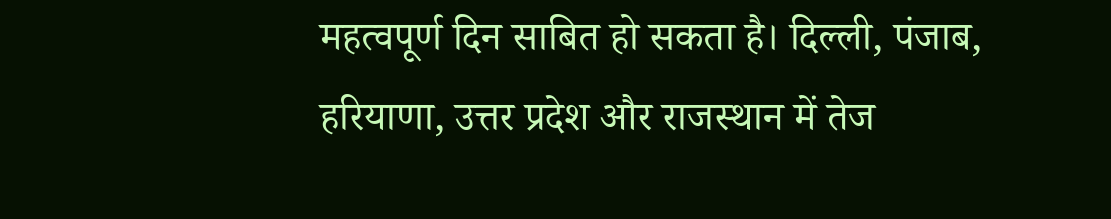महत्वपूर्ण दिन साबित हो सकता है। दिल्ली, पंजाब, हरियाणा, उत्तर प्रदेश और राजस्थान में तेज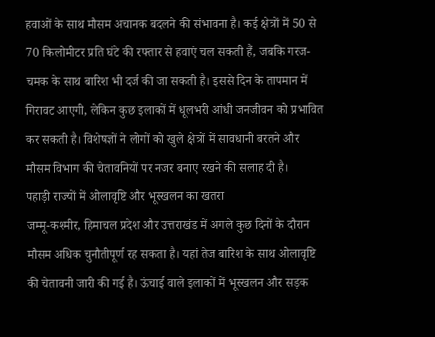हवाओं के साथ मौसम अचानक बदलने की संभावना है। कई क्षेत्रों में 50 से 70 किलोमीटर प्रति घंटे की रफ्तार से हवाएं चल सकती हैं, जबकि गरज-चमक के साथ बारिश भी दर्ज की जा सकती है। इससे दिन के तापमान में गिरावट आएगी, लेकिन कुछ इलाकों में धूलभरी आंधी जनजीवन को प्रभावित कर सकती है। विशेषज्ञों ने लोगों को खुले क्षेत्रों में सावधानी बरतने और मौसम विभाग की चेतावनियों पर नजर बनाए रखने की सलाह दी है।
पहाड़ी राज्यों में ओलावृष्टि और भूस्खलन का खतरा
जम्मू-कश्मीर, हिमाचल प्रदेश और उत्तराखंड में अगले कुछ दिनों के दौरान मौसम अधिक चुनौतीपूर्ण रह सकता है। यहां तेज बारिश के साथ ओलावृष्टि की चेतावनी जारी की गई है। ऊंचाई वाले इलाकों में भूस्खलन और सड़क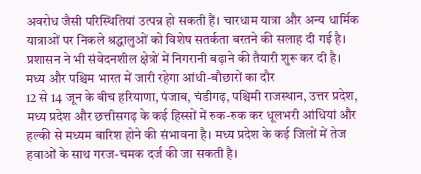अवरोध जैसी परिस्थितियां उत्पन्न हो सकती हैं। चारधाम यात्रा और अन्य धार्मिक यात्राओं पर निकले श्रद्धालुओं को विशेष सतर्कता बरतने की सलाह दी गई है। प्रशासन ने भी संवेदनशील क्षेत्रों में निगरानी बढ़ाने की तैयारी शुरू कर दी है।
मध्य और पश्चिम भारत में जारी रहेगा आंधी-बौछारों का दौर
12 से 14 जून के बीच हरियाणा, पंजाब, चंडीगढ़, पश्चिमी राजस्थान, उत्तर प्रदेश, मध्य प्रदेश और छत्तीसगढ़ के कई हिस्सों में रुक-रुक कर धूलभरी आंधियां और हल्की से मध्यम बारिश होने की संभावना है। मध्य प्रदेश के कई जिलों में तेज हवाओं के साथ गरज-चमक दर्ज की जा सकती है।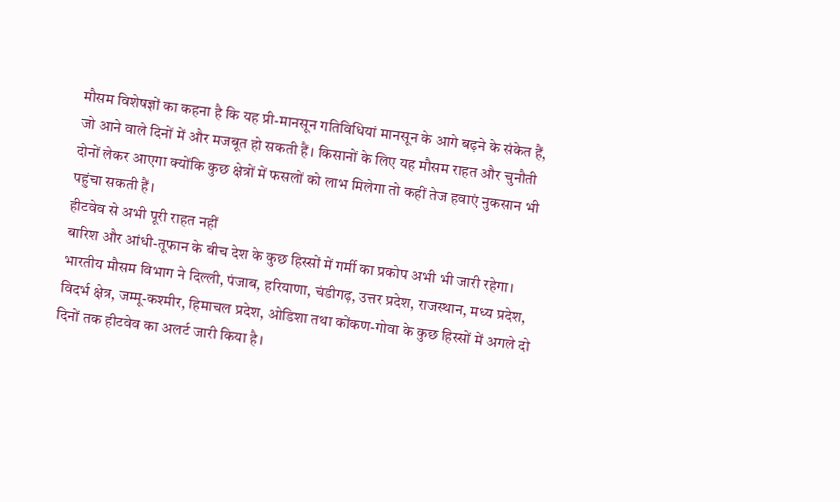मौसम विशेषज्ञों का कहना है कि यह प्री-मानसून गतिविधियां मानसून के आगे बढ़ने के संकेत हैं, जो आने वाले दिनों में और मजबूत हो सकती हैं। किसानों के लिए यह मौसम राहत और चुनौती दोनों लेकर आएगा क्योंकि कुछ क्षेत्रों में फसलों को लाभ मिलेगा तो कहीं तेज हवाएं नुकसान भी पहुंचा सकती हैं।
हीटवेव से अभी पूरी राहत नहीं
बारिश और आंधी-तूफान के बीच देश के कुछ हिस्सों में गर्मी का प्रकोप अभी भी जारी रहेगा। भारतीय मौसम विभाग ने दिल्ली, पंजाब, हरियाणा, चंडीगढ़, उत्तर प्रदेश, राजस्थान, मध्य प्रदेश, विदर्भ क्षेत्र, जम्मू-कश्मीर, हिमाचल प्रदेश, ओडिशा तथा कोंकण-गोवा के कुछ हिस्सों में अगले दो दिनों तक हीटवेव का अलर्ट जारी किया है।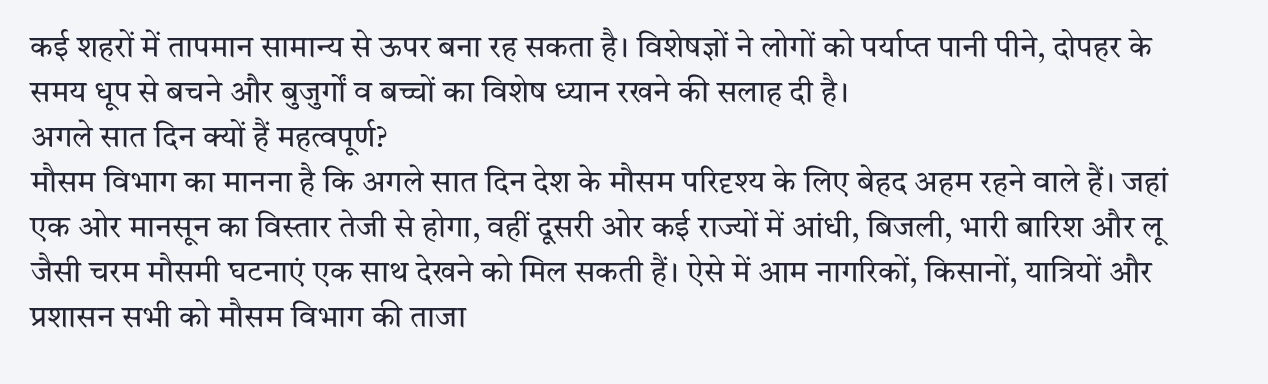कई शहरों में तापमान सामान्य से ऊपर बना रह सकता है। विशेषज्ञों ने लोगों को पर्याप्त पानी पीने, दोपहर के समय धूप से बचने और बुजुर्गों व बच्चों का विशेष ध्यान रखने की सलाह दी है।
अगले सात दिन क्यों हैं महत्वपूर्ण?
मौसम विभाग का मानना है कि अगले सात दिन देश के मौसम परिदृश्य के लिए बेहद अहम रहने वाले हैं। जहां एक ओर मानसून का विस्तार तेजी से होगा, वहीं दूसरी ओर कई राज्यों में आंधी, बिजली, भारी बारिश और लू जैसी चरम मौसमी घटनाएं एक साथ देखने को मिल सकती हैं। ऐसे में आम नागरिकों, किसानों, यात्रियों और प्रशासन सभी को मौसम विभाग की ताजा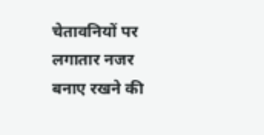चेतावनियों पर लगातार नजर बनाए रखने की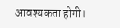आवश्यकता होगी।